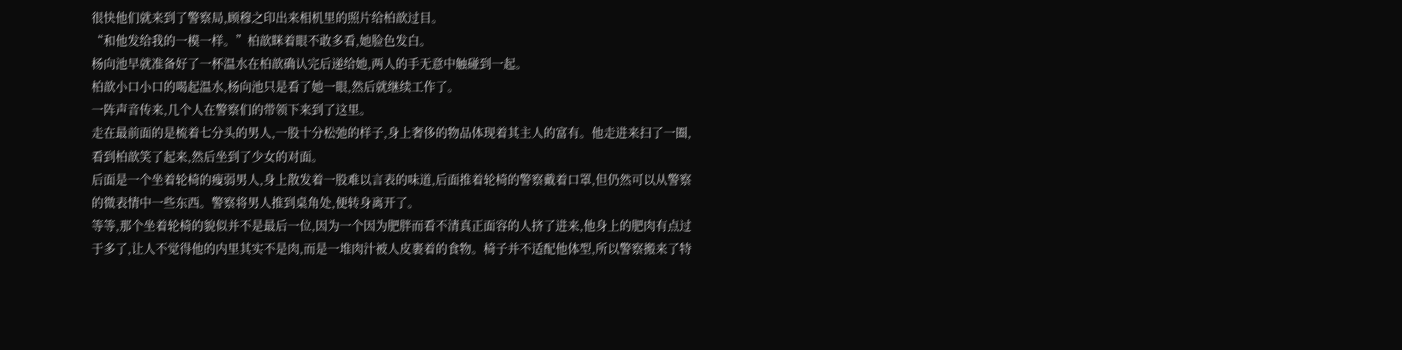很快他们就来到了警察局,顾穆之印出来相机里的照片给柏歆过目。
“和他发给我的一模一样。”柏歆眯着眼不敢多看,她脸色发白。
杨向池早就准备好了一杯温水在柏歆确认完后递给她,两人的手无意中触碰到一起。
柏歆小口小口的喝起温水,杨向池只是看了她一眼,然后就继续工作了。
一阵声音传来,几个人在警察们的带领下来到了这里。
走在最前面的是梳着七分头的男人,一股十分松弛的样子,身上奢侈的物品体现着其主人的富有。他走进来扫了一圈,看到柏歆笑了起来,然后坐到了少女的对面。
后面是一个坐着轮椅的瘦弱男人,身上散发着一股难以言表的味道,后面推着轮椅的警察戴着口罩,但仍然可以从警察的微表情中一些东西。警察将男人推到桌角处,便转身离开了。
等等,那个坐着轮椅的貌似并不是最后一位,因为一个因为肥胖而看不清真正面容的人挤了进来,他身上的肥肉有点过于多了,让人不觉得他的内里其实不是肉,而是一堆肉汁被人皮裹着的食物。椅子并不适配他体型,所以警察搬来了特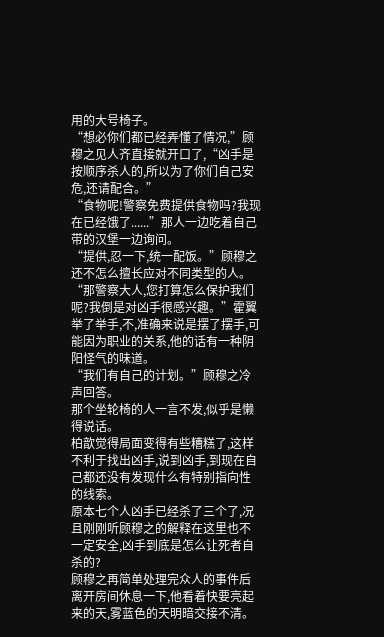用的大号椅子。
“想必你们都已经弄懂了情况,”顾穆之见人齐直接就开口了,“凶手是按顺序杀人的,所以为了你们自己安危,还请配合。”
“食物呢!警察免费提供食物吗?我现在已经饿了......”那人一边吃着自己带的汉堡一边询问。
“提供,忍一下,统一配饭。”顾穆之还不怎么擅长应对不同类型的人。
“那警察大人,您打算怎么保护我们呢?我倒是对凶手很感兴趣。”霍翼举了举手,不,准确来说是摆了摆手,可能因为职业的关系,他的话有一种阴阳怪气的味道。
“我们有自己的计划。”顾穆之冷声回答。
那个坐轮椅的人一言不发,似乎是懒得说话。
柏歆觉得局面变得有些糟糕了,这样不利于找出凶手,说到凶手,到现在自己都还没有发现什么有特别指向性的线索。
原本七个人凶手已经杀了三个了,况且刚刚听顾穆之的解释在这里也不一定安全,凶手到底是怎么让死者自杀的?
顾穆之再简单处理完众人的事件后离开房间休息一下,他看着快要亮起来的天,雾蓝色的天明暗交接不清。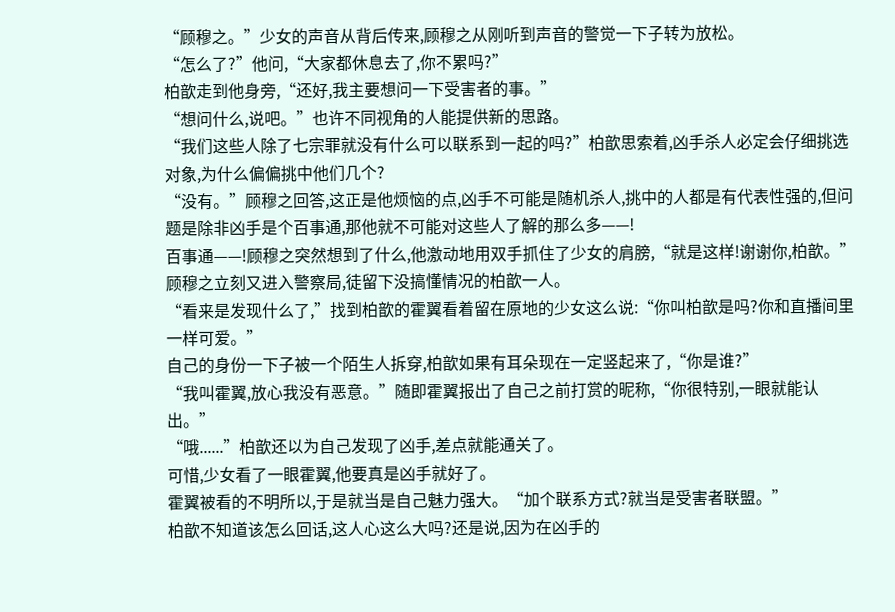“顾穆之。”少女的声音从背后传来,顾穆之从刚听到声音的警觉一下子转为放松。
“怎么了?”他问,“大家都休息去了,你不累吗?”
柏歆走到他身旁,“还好,我主要想问一下受害者的事。”
“想问什么,说吧。”也许不同视角的人能提供新的思路。
“我们这些人除了七宗罪就没有什么可以联系到一起的吗?”柏歆思索着,凶手杀人必定会仔细挑选对象,为什么偏偏挑中他们几个?
“没有。”顾穆之回答,这正是他烦恼的点,凶手不可能是随机杀人,挑中的人都是有代表性强的,但问题是除非凶手是个百事通,那他就不可能对这些人了解的那么多——!
百事通——!顾穆之突然想到了什么,他激动地用双手抓住了少女的肩膀,“就是这样!谢谢你,柏歆。”
顾穆之立刻又进入警察局,徒留下没搞懂情况的柏歆一人。
“看来是发现什么了,”找到柏歆的霍翼看着留在原地的少女这么说:“你叫柏歆是吗?你和直播间里一样可爱。”
自己的身份一下子被一个陌生人拆穿,柏歆如果有耳朵现在一定竖起来了,“你是谁?”
“我叫霍翼,放心我没有恶意。”随即霍翼报出了自己之前打赏的昵称,“你很特别,一眼就能认出。”
“哦......”柏歆还以为自己发现了凶手,差点就能通关了。
可惜,少女看了一眼霍翼,他要真是凶手就好了。
霍翼被看的不明所以,于是就当是自己魅力强大。“加个联系方式?就当是受害者联盟。”
柏歆不知道该怎么回话,这人心这么大吗?还是说,因为在凶手的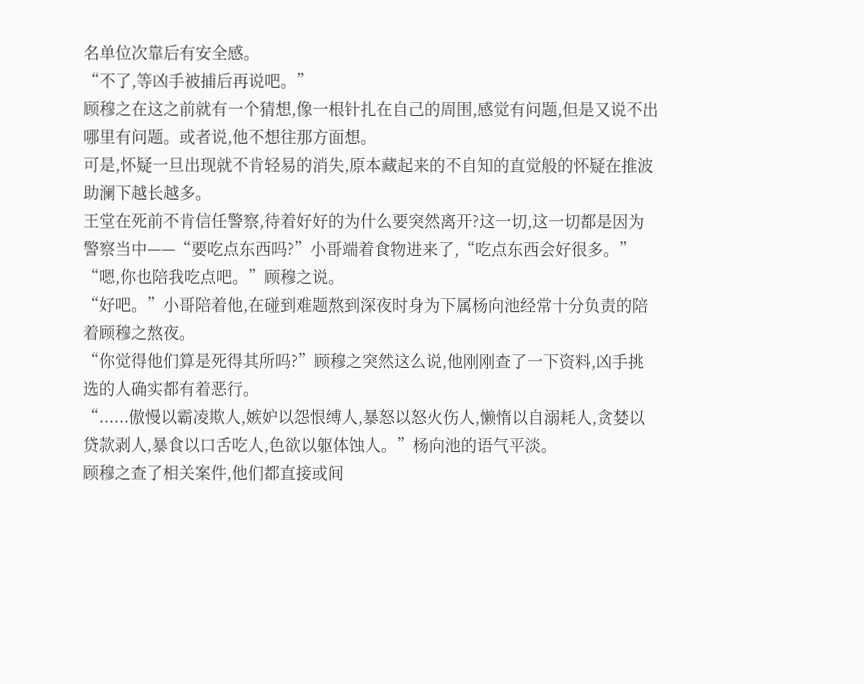名单位次靠后有安全感。
“不了,等凶手被捕后再说吧。”
顾穆之在这之前就有一个猜想,像一根针扎在自己的周围,感觉有问题,但是又说不出哪里有问题。或者说,他不想往那方面想。
可是,怀疑一旦出现就不肯轻易的消失,原本藏起来的不自知的直觉般的怀疑在推波助澜下越长越多。
王堂在死前不肯信任警察,待着好好的为什么要突然离开?这一切,这一切都是因为警察当中——“要吃点东西吗?”小哥端着食物进来了,“吃点东西会好很多。”
“嗯,你也陪我吃点吧。”顾穆之说。
“好吧。”小哥陪着他,在碰到难题熬到深夜时身为下属杨向池经常十分负责的陪着顾穆之熬夜。
“你觉得他们算是死得其所吗?”顾穆之突然这么说,他刚刚查了一下资料,凶手挑选的人确实都有着恶行。
“......傲慢以霸凌欺人,嫉妒以怨恨缚人,暴怒以怒火伤人,懒惰以自溺耗人,贪婪以贷款剥人,暴食以口舌吃人,色欲以躯体蚀人。”杨向池的语气平淡。
顾穆之查了相关案件,他们都直接或间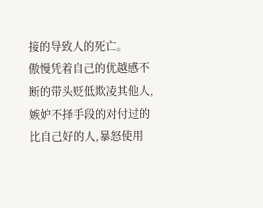接的导致人的死亡。
傲慢凭着自己的优越感不断的带头贬低欺凌其他人,嫉妒不择手段的对付过的比自己好的人,暴怒使用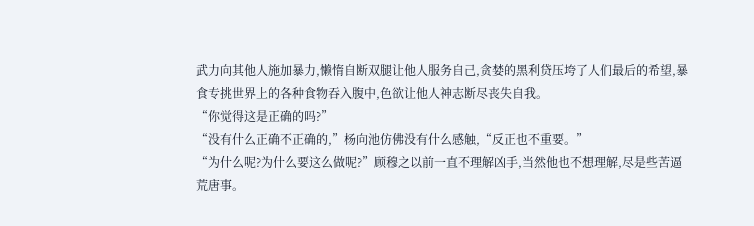武力向其他人施加暴力,懒惰自断双腿让他人服务自己,贪婪的黑利贷压垮了人们最后的希望,暴食专挑世界上的各种食物吞入腹中,色欲让他人神志断尽丧失自我。
“你觉得这是正确的吗?”
“没有什么正确不正确的,”杨向池仿佛没有什么感触,“反正也不重要。”
“为什么呢?为什么要这么做呢?”顾穆之以前一直不理解凶手,当然他也不想理解,尽是些苦逼荒唐事。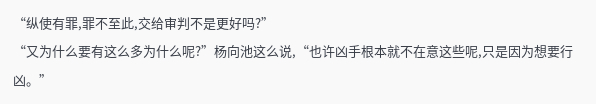“纵使有罪,罪不至此,交给审判不是更好吗?”
“又为什么要有这么多为什么呢?”杨向池这么说,“也许凶手根本就不在意这些呢,只是因为想要行凶。”